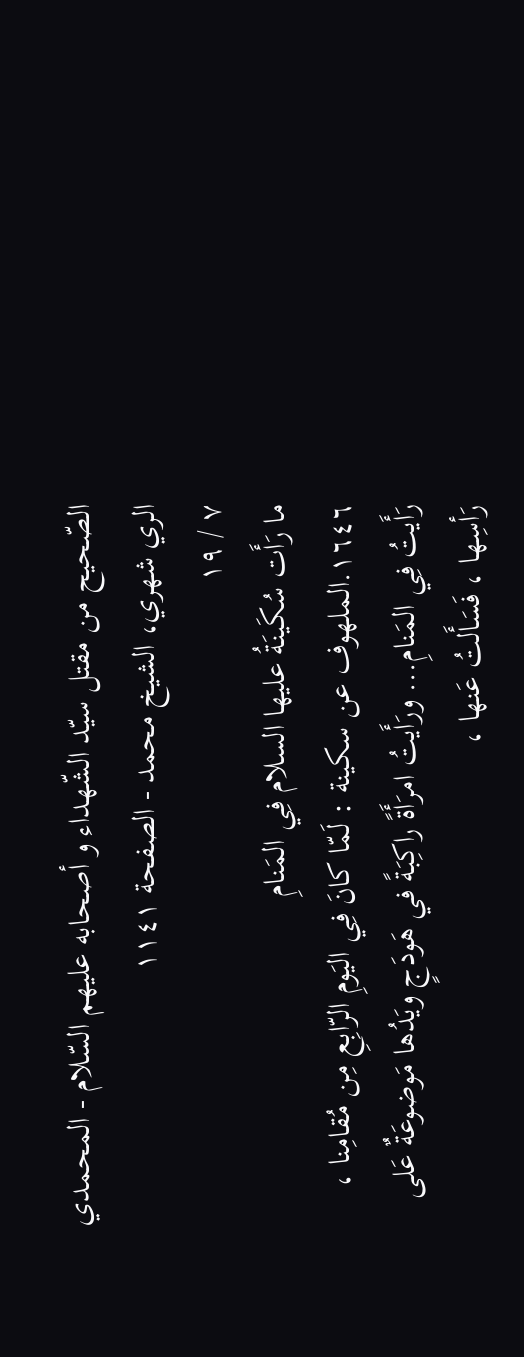الصّحيح من مقتل سيّد الشّهداء و أصحابه عليهم السّلام - المحمدي الري شهري، الشيخ محمد - الصفحة ١١٤١
٧ / ١٩
ما رَأَت سُكَينَةُ عليها السلام فِي المَنامِ
١٦٤٦.الملهوف عن سكينة : لَمّا كانَ فِي اليَومِ الرّابِعِ مِن مُقامِنا ، رَأَيتُ فِي المَنامِ... ورَأَيتُ امرَأَةً راكِبَةً في هَودَجٍ ويَدُها مَوضوعَةٌ عَلى رَأسِها ، فَسَأَلتُ عَنها ،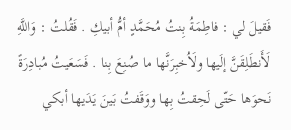فَقيلَ لي : فاطِمَةُ بِنتُ مُحَمَّدٍ أمُّ أبيكِ . فَقُلتُ : وَاللَّهِ لَأَنطَلِقَنَّ إلَيها ولَاُخبِرَنَّها ما صُنِعَ بِنا . فَسَعَيتُ مُبادِرَةً نَحوَها حَتّى لَحِقتُ بِها ووَقَفتُ بَينَ يَدَيها أبكي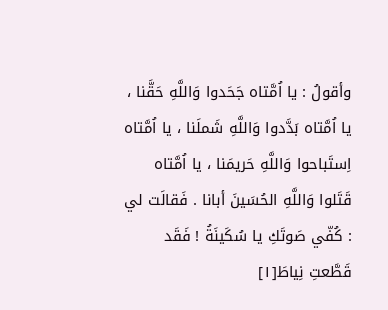وأقولُ : يا اُمَّتاه جَحَدوا وَاللَّهِ حَقَّنا ، يا اُمَّتاه بَدَّدوا وَاللَّهِ شَملَنا ، يا اُمَّتاه اِستَباحوا وَاللَّهِ حَريمَنا ، يا اُمَّتاه قَتَلوا وَاللَّهِ الحُسَينَ أبانا . فَقالَت لي : كُفّي صَوتَكِ يا سُكَينَةُ ! فَقَد قَطَّعتِ نِياطَ[١]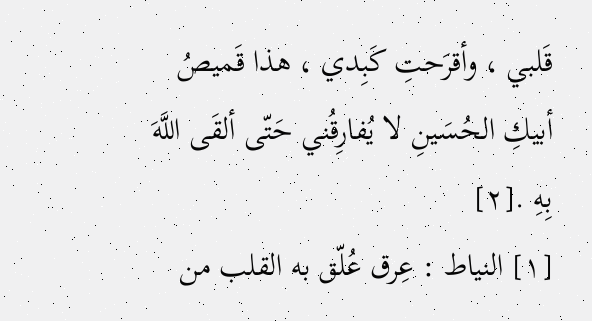قَلبي ، وأقرَحتِ كَبِدي ، هذا قَميصُ أبيكِ الحُسَينِ لا يُفارِقُني حَتّى ألقَى اللَّهَ بِهِ .[٢]
[١] النياط : عِرق عُلّق به القلب من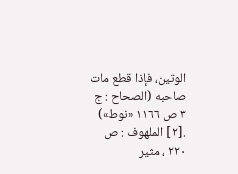الوتين، فإذا قطع مات صاحبه (الصحاح : ج ٣ ص ١١٦٦ «نوط») .[٢] الملهوف : ص ٢٢٠ ، مثير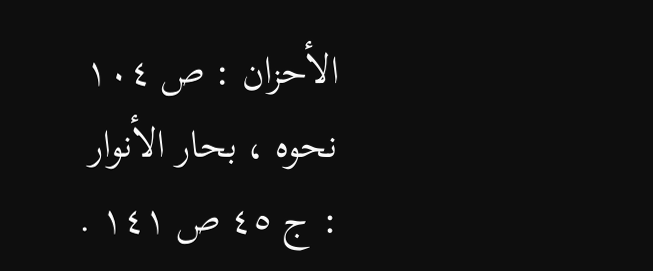الأحزان : ص ١٠٤ نحوه ، بحار الأنوار : ج ٤٥ ص ١٤١ .